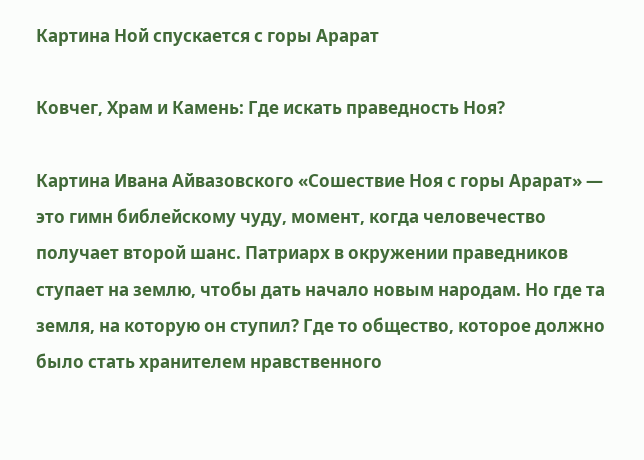Картина Ной спускается с горы Арарат

Ковчег, Храм и Камень: Где искать праведность Ноя?

Картина Ивана Айвазовского «Сошествие Ноя с горы Арарат» — это гимн библейскому чуду, момент, когда человечество получает второй шанс. Патриарх в окружении праведников ступает на землю, чтобы дать начало новым народам. Но где та земля, на которую он ступил? Где то общество, которое должно было стать хранителем нравственного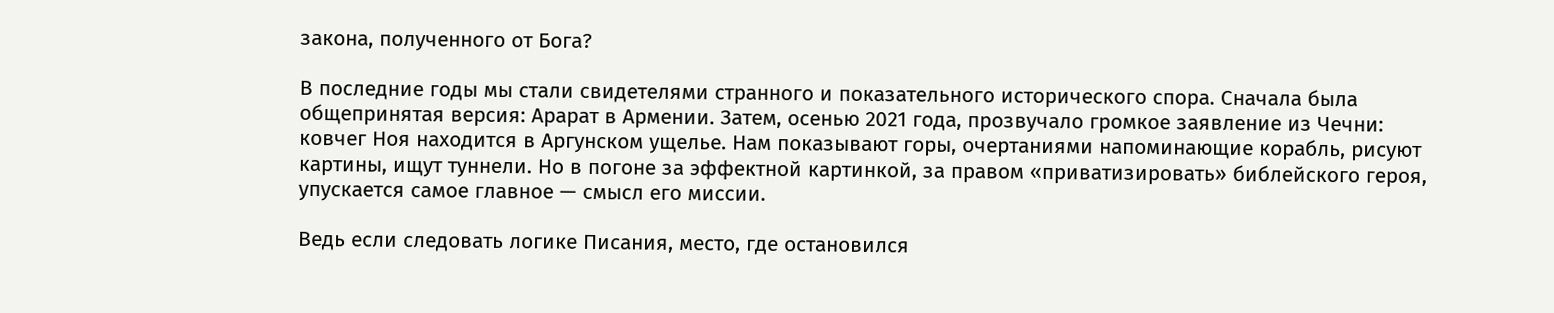закона, полученного от Бога?

В последние годы мы стали свидетелями странного и показательного исторического спора. Сначала была общепринятая версия: Арарат в Армении. Затем, осенью 2021 года, прозвучало громкое заявление из Чечни: ковчег Ноя находится в Аргунском ущелье. Нам показывают горы, очертаниями напоминающие корабль, рисуют картины, ищут туннели. Но в погоне за эффектной картинкой, за правом «приватизировать» библейского героя, упускается самое главное — смысл его миссии.

Ведь если следовать логике Писания, место, где остановился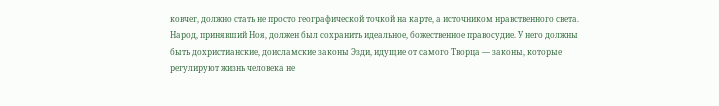ковчег, должно стать не просто географической точкой на карте, а источником нравственного света. Народ, принявший Ноя, должен был сохранить идеальное, божественное правосудие. У него должны быть дохристианские, доисламские законы Эзди, идущие от самого Творца — законы, которые регулируют жизнь человека не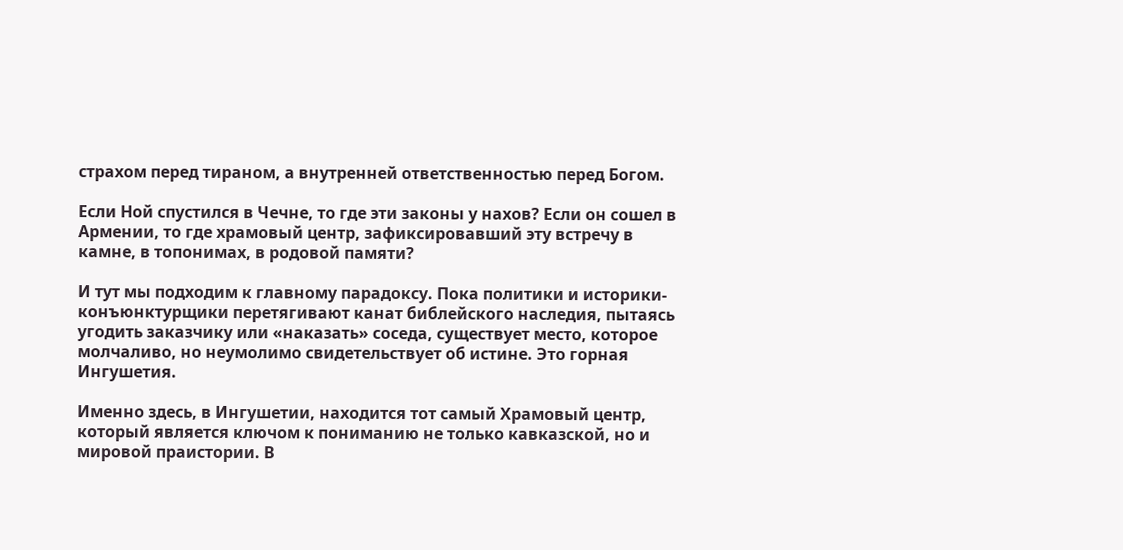страхом перед тираном, а внутренней ответственностью перед Богом.

Если Ной спустился в Чечне, то где эти законы у нахов? Если он сошел в Армении, то где храмовый центр, зафиксировавший эту встречу в камне, в топонимах, в родовой памяти?

И тут мы подходим к главному парадоксу. Пока политики и историки-конъюнктурщики перетягивают канат библейского наследия, пытаясь угодить заказчику или «наказать» соседа, существует место, которое молчаливо, но неумолимо свидетельствует об истине. Это горная Ингушетия.

Именно здесь, в Ингушетии, находится тот самый Храмовый центр, который является ключом к пониманию не только кавказской, но и мировой праистории. В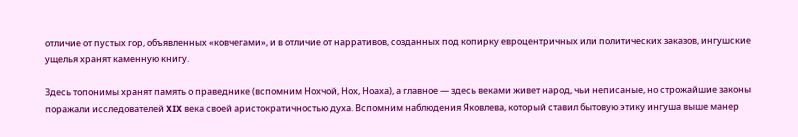отличие от пустых гор, объявленных «ковчегами», и в отличие от нарративов, созданных под копирку евроцентричных или политических заказов, ингушские ущелья хранят каменную книгу.

Здесь топонимы хранят память о праведнике (вспомним Нохчой, Нох, Ноаха), а главное — здесь веками живет народ, чьи неписаные, но строжайшие законы поражали исследователей XIX века своей аристократичностью духа. Вспомним наблюдения Яковлева, который ставил бытовую этику ингуша выше манер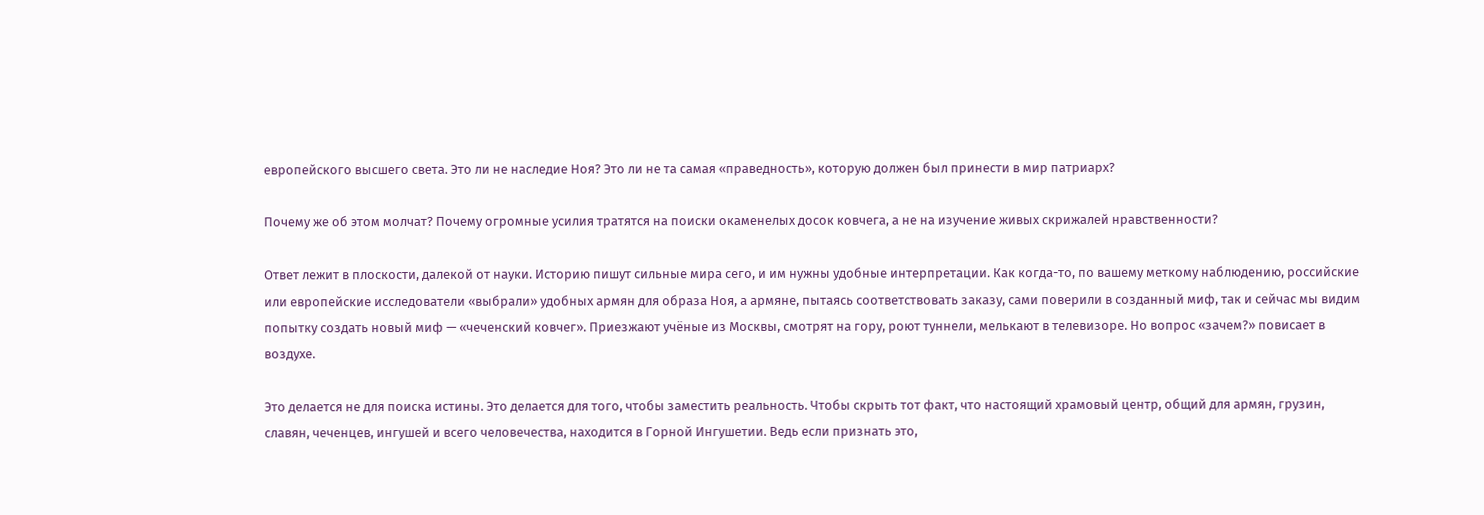европейского высшего света. Это ли не наследие Ноя? Это ли не та самая «праведность», которую должен был принести в мир патриарх?

Почему же об этом молчат? Почему огромные усилия тратятся на поиски окаменелых досок ковчега, а не на изучение живых скрижалей нравственности?

Ответ лежит в плоскости, далекой от науки. Историю пишут сильные мира сего, и им нужны удобные интерпретации. Как когда-то, по вашему меткому наблюдению, российские или европейские исследователи «выбрали» удобных армян для образа Ноя, а армяне, пытаясь соответствовать заказу, сами поверили в созданный миф, так и сейчас мы видим попытку создать новый миф — «чеченский ковчег». Приезжают учёные из Москвы, смотрят на гору, роют туннели, мелькают в телевизоре. Но вопрос «зачем?» повисает в воздухе.

Это делается не для поиска истины. Это делается для того, чтобы заместить реальность. Чтобы скрыть тот факт, что настоящий храмовый центр, общий для армян, грузин, славян, чеченцев, ингушей и всего человечества, находится в Горной Ингушетии. Ведь если признать это,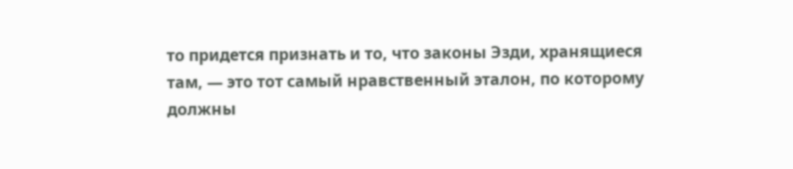то придется признать и то, что законы Эзди, хранящиеся там, — это тот самый нравственный эталон, по которому должны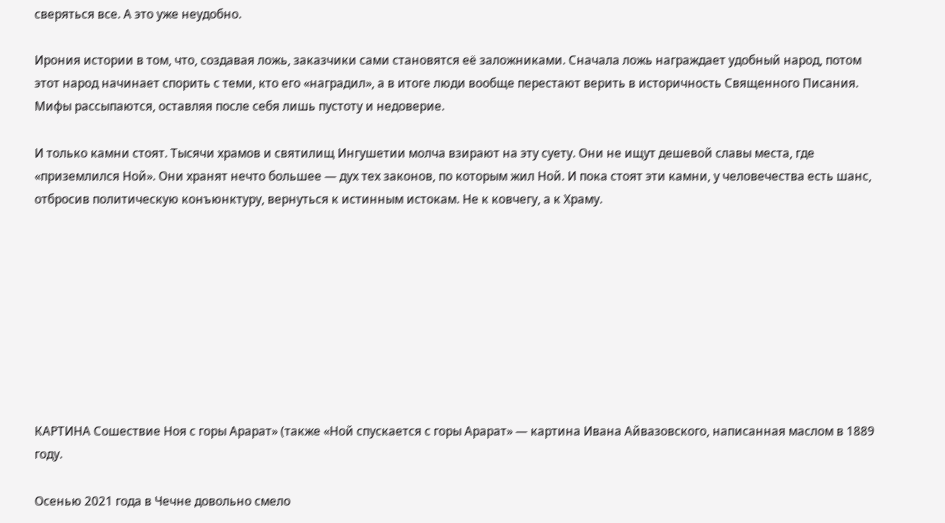сверяться все. А это уже неудобно.

Ирония истории в том, что, создавая ложь, заказчики сами становятся её заложниками. Сначала ложь награждает удобный народ, потом этот народ начинает спорить с теми, кто его «наградил», а в итоге люди вообще перестают верить в историчность Священного Писания. Мифы рассыпаются, оставляя после себя лишь пустоту и недоверие.

И только камни стоят. Тысячи храмов и святилищ Ингушетии молча взирают на эту суету. Они не ищут дешевой славы места, где «приземлился Ной». Они хранят нечто большее — дух тех законов, по которым жил Ной. И пока стоят эти камни, у человечества есть шанс, отбросив политическую конъюнктуру, вернуться к истинным истокам. Не к ковчегу, а к Храму.









КАРТИНА Сошествие Ноя с горы Арарат» (также «Ной спускается с горы Арарат» — картина Ивана Айвазовского, написанная маслом в 1889 году.

Осенью 2021 года в Чечне довольно смело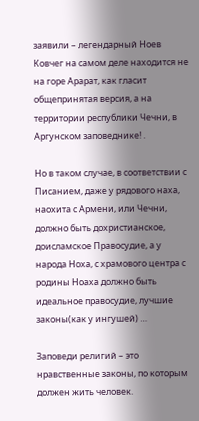заявили – легендарный Ноев Ковчег на самом деле находится не на горе Арарат, как гласит общепринятая версия, а на территории республики Чечни, в Аргунском заповеднике! .

Но в таком случае, в соответствии с Писанием, даже у рядового наха, наохита с Армени, или Чечни, должно быть дохристианское, доисламское Правосудие, а у народа Ноха, с храмового центра с родины Ноаха должно быть идеальное правосудие, лучшие законы(как у ингушей) …

Заповеди религий – это нравственные законы, по которым должен жить человек.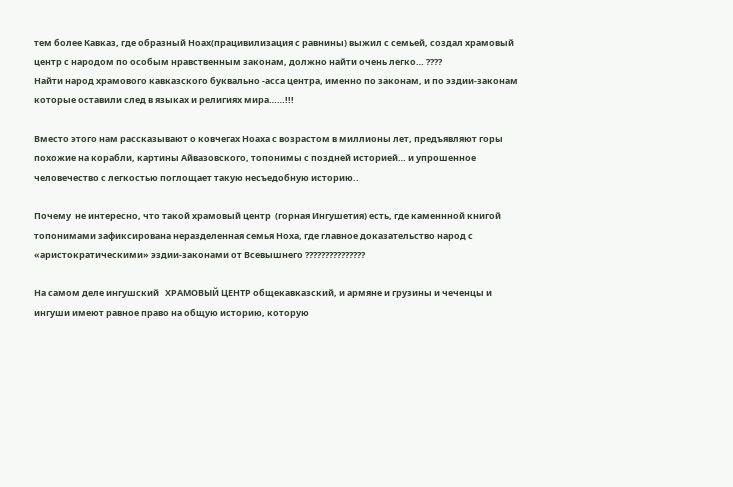тем более Кавказ, где образный Ноах(працивилизация с равнины) выжил с семьей, создал храмовый центр с народом по особым нравственным законам, должно найти очень легко… ????
Найти народ храмового кавказского буквально -асса центра, именно по законам, и по эздии-законам которые оставили след в языках и религиях мира……!!!

Вместо этого нам рассказывают о ковчегах Ноаха с возрастом в миллионы лет, предъявляют горы похожие на корабли, картины Айвазовского, топонимы с поздней историей… и упрошенное человечество с легкостью поглощает такую несъедобную историю..

Почему  не интересно, что такой храмовый центр  (горная Ингушетия) есть, где каменнной книгой топонимами зафиксирована неразделенная семья Ноха, где главное доказательство народ с «аристократическими» эздии-законами от Всевышнего ???????????????

На самом деле ингушский   ХРАМОВЫЙ ЦЕНТР общекавказский, и армяне и грузины и чеченцы и ингуши имеют равное право на общую историю, которую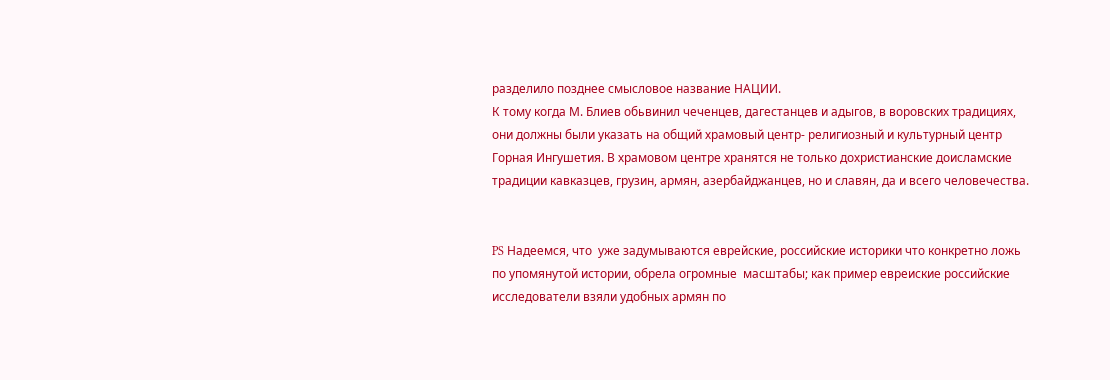разделило позднее смысловое название НАЦИИ.
К тому когда М. Блиев обьвинил чеченцев, дагестанцев и адыгов, в воровских традициях, они должны были указать на общий храмовый центр- религиозный и культурный центр Горная Ингушетия. В храмовом центре хранятся не только дохристианские доисламские традиции кавказцев, грузин, армян, азербайджанцев, но и славян, да и всего человечества.


PS Надеемся, что  уже задумываются еврейские, российские историки что конкретно ложь по упомянутой истории, обрела огромные  масштабы; как пример евреиские российские исследователи взяли удобных армян по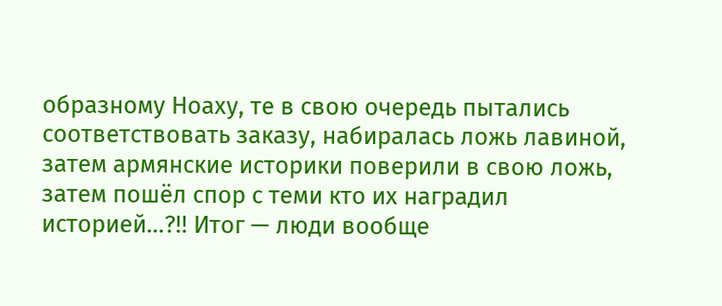образному Ноаху, те в свою очередь пытались соответствовать заказу, набиралась ложь лавиной, затем армянские историки поверили в свою ложь,  затем пошёл спор с теми кто их наградил историей…?!! Итог — люди вообще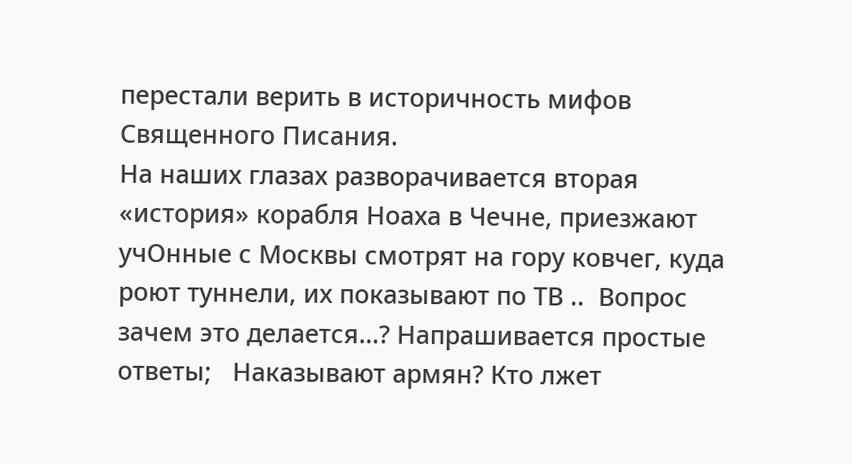перестали верить в историчность мифов Священного Писания.
На наших глазах разворачивается вторая «история» корабля Ноаха в Чечне, приезжают учОнные с Москвы смотрят на гору ковчег, куда роют туннели, их показывают по ТВ ..  Вопрос зачем это делается…? Напрашивается простые  ответы;   Наказывают армян? Кто лжет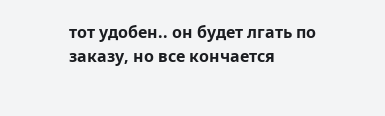тот удобен.. он будет лгать по заказу, но все кончается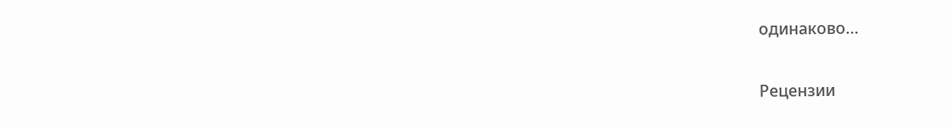одинаково…


Рецензии